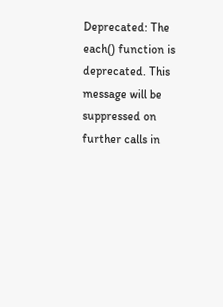Deprecated: The each() function is deprecated. This message will be suppressed on further calls in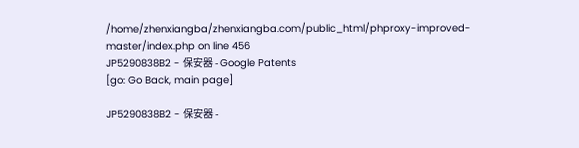/home/zhenxiangba/zhenxiangba.com/public_html/phproxy-improved-master/index.php on line 456
JP5290838B2 - 保安器 - Google Patents
[go: Go Back, main page]

JP5290838B2 - 保安器 -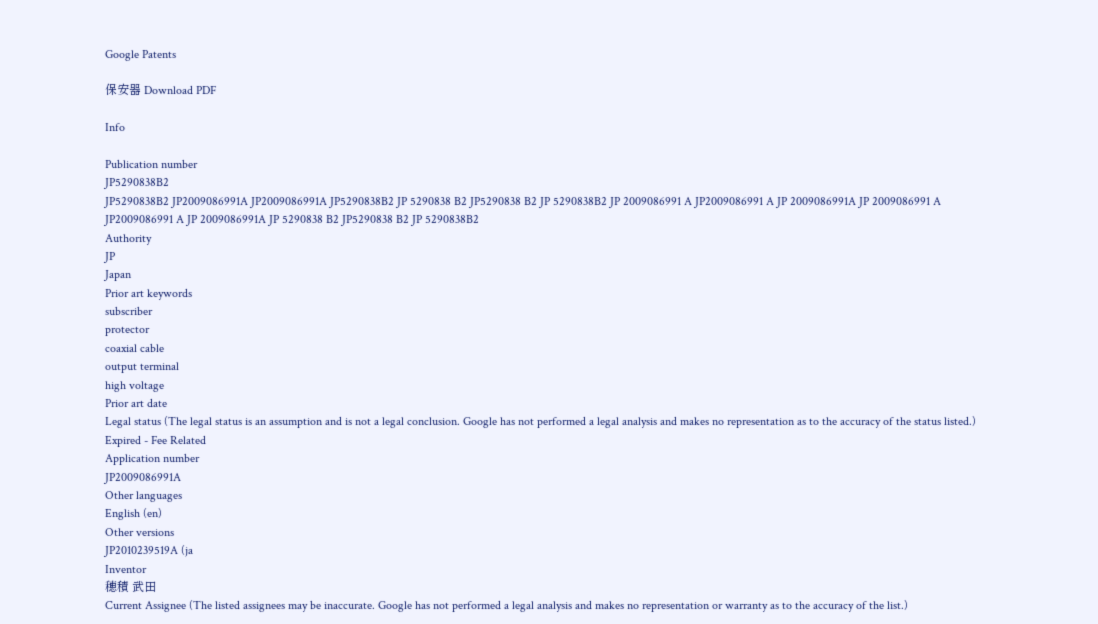Google Patents

保安器 Download PDF

Info

Publication number
JP5290838B2
JP5290838B2 JP2009086991A JP2009086991A JP5290838B2 JP 5290838 B2 JP5290838 B2 JP 5290838B2 JP 2009086991 A JP2009086991 A JP 2009086991A JP 2009086991 A JP2009086991 A JP 2009086991A JP 5290838 B2 JP5290838 B2 JP 5290838B2
Authority
JP
Japan
Prior art keywords
subscriber
protector
coaxial cable
output terminal
high voltage
Prior art date
Legal status (The legal status is an assumption and is not a legal conclusion. Google has not performed a legal analysis and makes no representation as to the accuracy of the status listed.)
Expired - Fee Related
Application number
JP2009086991A
Other languages
English (en)
Other versions
JP2010239519A (ja
Inventor
穂積 武田
Current Assignee (The listed assignees may be inaccurate. Google has not performed a legal analysis and makes no representation or warranty as to the accuracy of the list.)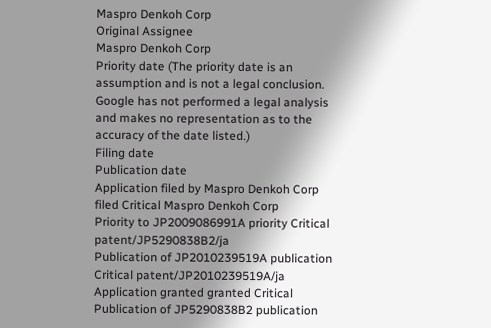Maspro Denkoh Corp
Original Assignee
Maspro Denkoh Corp
Priority date (The priority date is an assumption and is not a legal conclusion. Google has not performed a legal analysis and makes no representation as to the accuracy of the date listed.)
Filing date
Publication date
Application filed by Maspro Denkoh Corp filed Critical Maspro Denkoh Corp
Priority to JP2009086991A priority Critical patent/JP5290838B2/ja
Publication of JP2010239519A publication Critical patent/JP2010239519A/ja
Application granted granted Critical
Publication of JP5290838B2 publication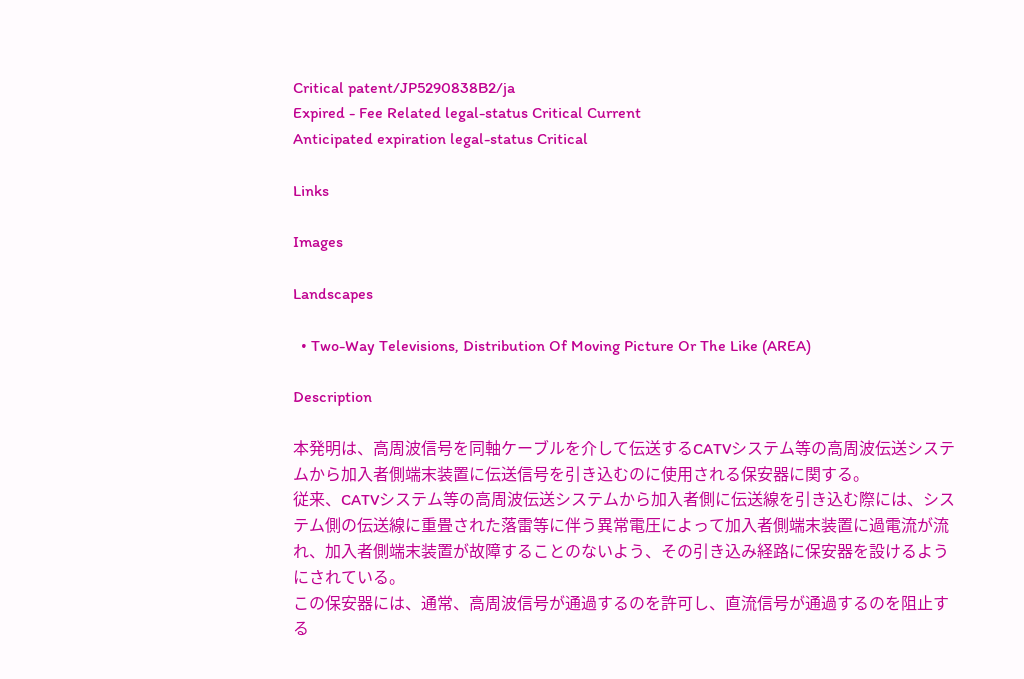Critical patent/JP5290838B2/ja
Expired - Fee Related legal-status Critical Current
Anticipated expiration legal-status Critical

Links

Images

Landscapes

  • Two-Way Televisions, Distribution Of Moving Picture Or The Like (AREA)

Description

本発明は、高周波信号を同軸ケーブルを介して伝送するCATVシステム等の高周波伝送システムから加入者側端末装置に伝送信号を引き込むのに使用される保安器に関する。
従来、CATVシステム等の高周波伝送システムから加入者側に伝送線を引き込む際には、システム側の伝送線に重畳された落雷等に伴う異常電圧によって加入者側端末装置に過電流が流れ、加入者側端末装置が故障することのないよう、その引き込み経路に保安器を設けるようにされている。
この保安器には、通常、高周波信号が通過するのを許可し、直流信号が通過するのを阻止する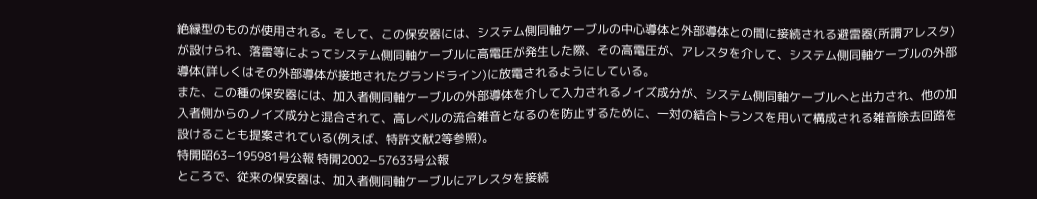絶縁型のものが使用される。そして、この保安器には、システム側同軸ケーブルの中心導体と外部導体との間に接続される避雷器(所謂アレスタ)が設けられ、落雷等によってシステム側同軸ケーブルに高電圧が発生した際、その高電圧が、アレスタを介して、システム側同軸ケーブルの外部導体(詳しくはその外部導体が接地されたグランドライン)に放電されるようにしている。
また、この種の保安器には、加入者側同軸ケーブルの外部導体を介して入力されるノイズ成分が、システム側同軸ケーブルへと出力され、他の加入者側からのノイズ成分と混合されて、高レベルの流合雑音となるのを防止するために、一対の結合トランスを用いて構成される雑音除去回路を設けることも提案されている(例えば、特許文献2等参照)。
特開昭63−195981号公報 特開2002−57633号公報
ところで、従来の保安器は、加入者側同軸ケーブルにアレスタを接続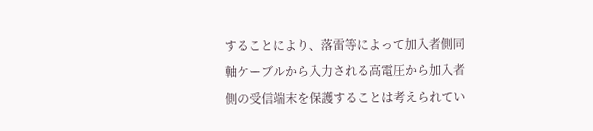することにより、落雷等によって加入者側同軸ケーブルから入力される高電圧から加入者側の受信端末を保護することは考えられてい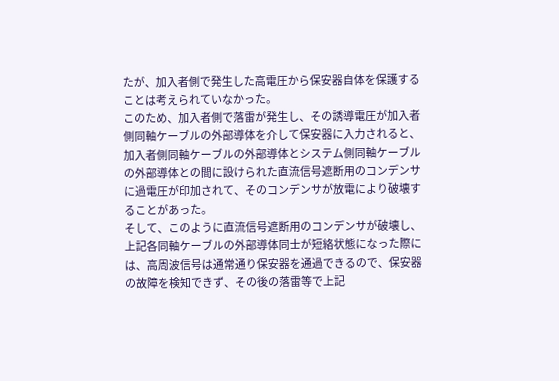たが、加入者側で発生した高電圧から保安器自体を保護することは考えられていなかった。
このため、加入者側で落雷が発生し、その誘導電圧が加入者側同軸ケーブルの外部導体を介して保安器に入力されると、加入者側同軸ケーブルの外部導体とシステム側同軸ケーブルの外部導体との間に設けられた直流信号遮断用のコンデンサに過電圧が印加されて、そのコンデンサが放電により破壊することがあった。
そして、このように直流信号遮断用のコンデンサが破壊し、上記各同軸ケーブルの外部導体同士が短絡状態になった際には、高周波信号は通常通り保安器を通過できるので、保安器の故障を検知できず、その後の落雷等で上記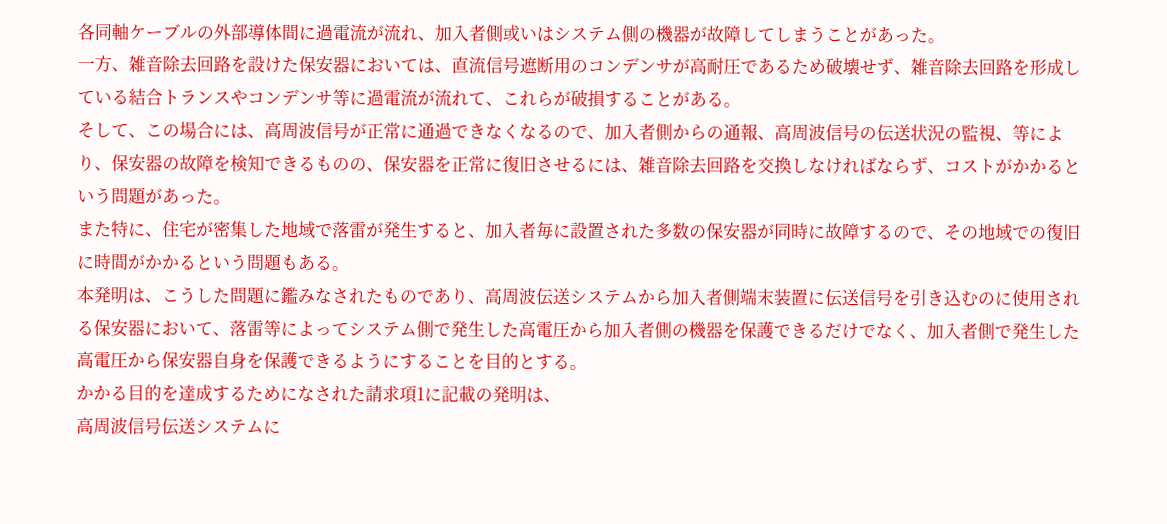各同軸ケーブルの外部導体間に過電流が流れ、加入者側或いはシステム側の機器が故障してしまうことがあった。
一方、雑音除去回路を設けた保安器においては、直流信号遮断用のコンデンサが高耐圧であるため破壊せず、雑音除去回路を形成している結合トランスやコンデンサ等に過電流が流れて、これらが破損することがある。
そして、この場合には、高周波信号が正常に通過できなくなるので、加入者側からの通報、高周波信号の伝送状況の監視、等により、保安器の故障を検知できるものの、保安器を正常に復旧させるには、雑音除去回路を交換しなければならず、コストがかかるという問題があった。
また特に、住宅が密集した地域で落雷が発生すると、加入者毎に設置された多数の保安器が同時に故障するので、その地域での復旧に時間がかかるという問題もある。
本発明は、こうした問題に鑑みなされたものであり、高周波伝送システムから加入者側端末装置に伝送信号を引き込むのに使用される保安器において、落雷等によってシステム側で発生した高電圧から加入者側の機器を保護できるだけでなく、加入者側で発生した高電圧から保安器自身を保護できるようにすることを目的とする。
かかる目的を達成するためになされた請求項1に記載の発明は、
高周波信号伝送システムに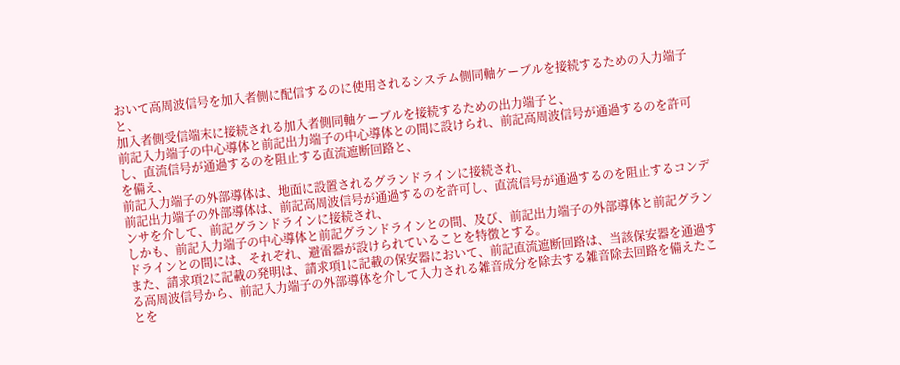おいて高周波信号を加入者側に配信するのに使用されるシステム側同軸ケーブルを接続するための入力端子と、
加入者側受信端末に接続される加入者側同軸ケーブルを接続するための出力端子と、
前記入力端子の中心導体と前記出力端子の中心導体との間に設けられ、前記高周波信号が通過するのを許可し、直流信号が通過するのを阻止する直流遮断回路と、
を備え、
前記入力端子の外部導体は、地面に設置されるグランドラインに接続され、
前記出力端子の外部導体は、前記高周波信号が通過するのを許可し、直流信号が通過するのを阻止するコンデンサを介して、前記グランドラインに接続され、
しかも、前記入力端子の中心導体と前記グランドラインとの間、及び、前記出力端子の外部導体と前記グランドラインとの間には、それぞれ、避雷器が設けられていることを特徴とする。
また、請求項2に記載の発明は、請求項1に記載の保安器において、前記直流遮断回路は、当該保安器を通過する高周波信号から、前記入力端子の外部導体を介して入力される雑音成分を除去する雑音除去回路を備えたことを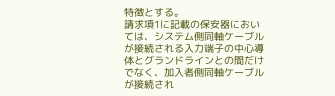特徴とする。
請求項1に記載の保安器においては、システム側同軸ケーブルが接続される入力端子の中心導体とグランドラインとの間だけでなく、加入者側同軸ケーブルが接続され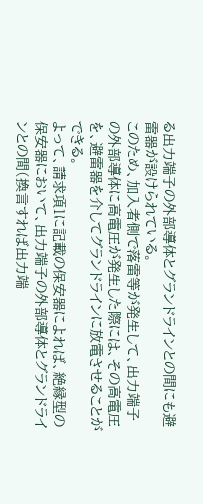る出力端子の外部導体とグランドラインとの間にも避雷器が設けられている。
このため、加入者側で落雷等が発生して、出力端子の外部導体に高電圧が発生した際には、その高電圧を、避雷器を介してグランドラインに放電させることができる。
よって、請求項1に記載の保安器によれば、絶縁型の保安器において、出力端子の外部導体とグランドラインとの間(換言すれば出力端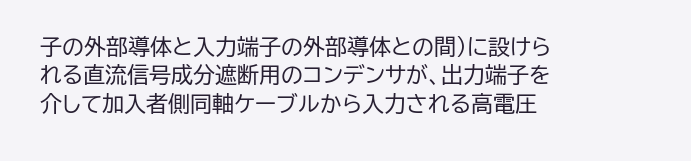子の外部導体と入力端子の外部導体との間)に設けられる直流信号成分遮断用のコンデンサが、出力端子を介して加入者側同軸ケーブルから入力される高電圧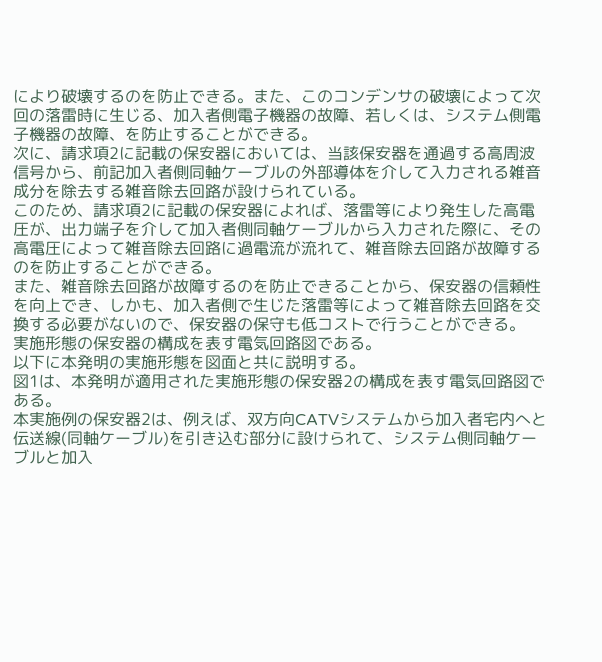により破壊するのを防止できる。また、このコンデンサの破壊によって次回の落雷時に生じる、加入者側電子機器の故障、若しくは、システム側電子機器の故障、を防止することができる。
次に、請求項2に記載の保安器においては、当該保安器を通過する高周波信号から、前記加入者側同軸ケーブルの外部導体を介して入力される雑音成分を除去する雑音除去回路が設けられている。
このため、請求項2に記載の保安器によれば、落雷等により発生した高電圧が、出力端子を介して加入者側同軸ケーブルから入力された際に、その高電圧によって雑音除去回路に過電流が流れて、雑音除去回路が故障するのを防止することができる。
また、雑音除去回路が故障するのを防止できることから、保安器の信頼性を向上でき、しかも、加入者側で生じた落雷等によって雑音除去回路を交換する必要がないので、保安器の保守も低コストで行うことができる。
実施形態の保安器の構成を表す電気回路図である。
以下に本発明の実施形態を図面と共に説明する。
図1は、本発明が適用された実施形態の保安器2の構成を表す電気回路図である。
本実施例の保安器2は、例えば、双方向CATVシステムから加入者宅内へと伝送線(同軸ケーブル)を引き込む部分に設けられて、システム側同軸ケーブルと加入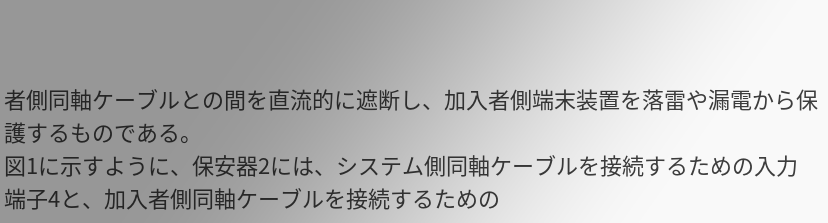者側同軸ケーブルとの間を直流的に遮断し、加入者側端末装置を落雷や漏電から保護するものである。
図1に示すように、保安器2には、システム側同軸ケーブルを接続するための入力端子4と、加入者側同軸ケーブルを接続するための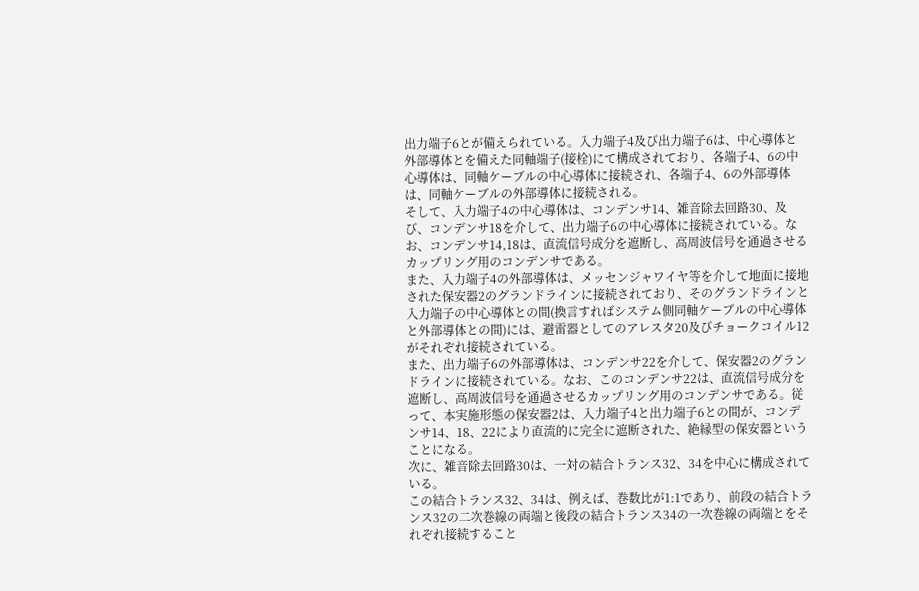出力端子6とが備えられている。入力端子4及び出力端子6は、中心導体と外部導体とを備えた同軸端子(接栓)にて構成されており、各端子4、6の中心導体は、同軸ケーブルの中心導体に接続され、各端子4、6の外部導体は、同軸ケーブルの外部導体に接続される。
そして、入力端子4の中心導体は、コンデンサ14、雑音除去回路30、及び、コンデンサ18を介して、出力端子6の中心導体に接続されている。なお、コンデンサ14,18は、直流信号成分を遮断し、高周波信号を通過させるカップリング用のコンデンサである。
また、入力端子4の外部導体は、メッセンジャワイヤ等を介して地面に接地された保安器2のグランドラインに接続されており、そのグランドラインと入力端子の中心導体との間(換言すればシステム側同軸ケーブルの中心導体と外部導体との間)には、避雷器としてのアレスタ20及びチョークコイル12がそれぞれ接続されている。
また、出力端子6の外部導体は、コンデンサ22を介して、保安器2のグランドラインに接続されている。なお、このコンデンサ22は、直流信号成分を遮断し、高周波信号を通過させるカップリング用のコンデンサである。従って、本実施形態の保安器2は、入力端子4と出力端子6との間が、コンデンサ14、18、22により直流的に完全に遮断された、絶縁型の保安器ということになる。
次に、雑音除去回路30は、一対の結合トランス32、34を中心に構成されている。
この結合トランス32、34は、例えば、巻数比が1:1であり、前段の結合トランス32の二次巻線の両端と後段の結合トランス34の一次巻線の両端とをそれぞれ接続すること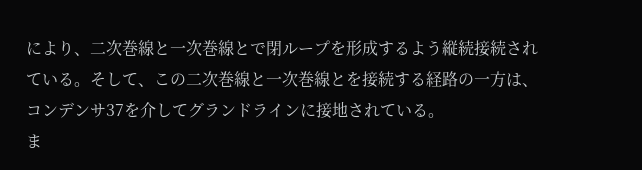により、二次巻線と一次巻線とで閉ループを形成するよう縦続接続されている。そして、この二次巻線と一次巻線とを接続する経路の一方は、コンデンサ37を介してグランドラインに接地されている。
ま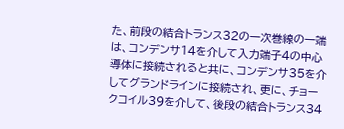た、前段の結合トランス32の一次巻線の一端は、コンデンサ14を介して入力端子4の中心導体に接続されると共に、コンデンサ35を介してグランドラインに接続され、更に、チョークコイル39を介して、後段の結合トランス34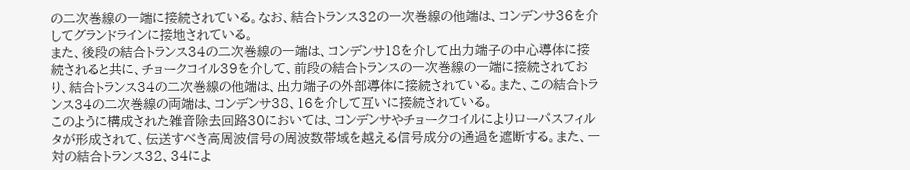の二次巻線の一端に接続されている。なお、結合トランス32の一次巻線の他端は、コンデンサ36を介してグランドラインに接地されている。
また、後段の結合トランス34の二次巻線の一端は、コンデンサ18を介して出力端子の中心導体に接続されると共に、チョークコイル39を介して、前段の結合トランスの一次巻線の一端に接続されており、結合トランス34の二次巻線の他端は、出力端子の外部導体に接続されている。また、この結合トランス34の二次巻線の両端は、コンデンサ38、16を介して互いに接続されている。
このように構成された雑音除去回路30においては、コンデンサやチョークコイルによりローパスフィルタが形成されて、伝送すべき高周波信号の周波数帯域を越える信号成分の通過を遮断する。また、一対の結合トランス32、34によ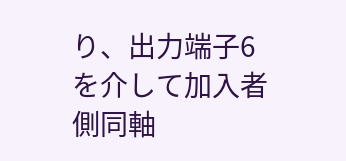り、出力端子6を介して加入者側同軸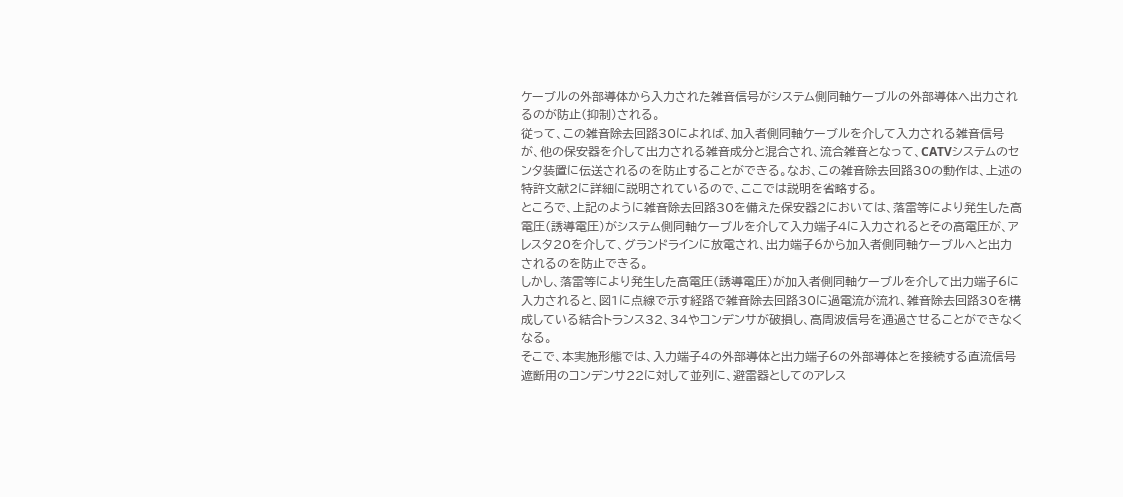ケーブルの外部導体から入力された雑音信号がシステム側同軸ケーブルの外部導体へ出力されるのが防止(抑制)される。
従って、この雑音除去回路30によれば、加入者側同軸ケーブルを介して入力される雑音信号が、他の保安器を介して出力される雑音成分と混合され、流合雑音となって、CATVシステムのセンタ装置に伝送されるのを防止することができる。なお、この雑音除去回路30の動作は、上述の特許文献2に詳細に説明されているので、ここでは説明を省略する。
ところで、上記のように雑音除去回路30を備えた保安器2においては、落雷等により発生した高電圧(誘導電圧)がシステム側同軸ケーブルを介して入力端子4に入力されるとその高電圧が、アレスタ20を介して、グランドラインに放電され、出力端子6から加入者側同軸ケーブルへと出力されるのを防止できる。
しかし、落雷等により発生した高電圧(誘導電圧)が加入者側同軸ケーブルを介して出力端子6に入力されると、図1に点線で示す経路で雑音除去回路30に過電流が流れ、雑音除去回路30を構成している結合トランス32、34やコンデンサが破損し、高周波信号を通過させることができなくなる。
そこで、本実施形態では、入力端子4の外部導体と出力端子6の外部導体とを接続する直流信号遮断用のコンデンサ22に対して並列に、避雷器としてのアレス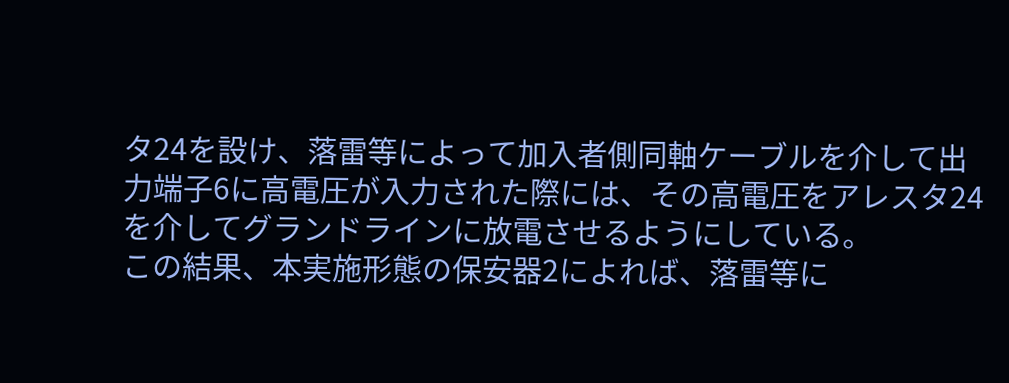タ24を設け、落雷等によって加入者側同軸ケーブルを介して出力端子6に高電圧が入力された際には、その高電圧をアレスタ24を介してグランドラインに放電させるようにしている。
この結果、本実施形態の保安器2によれば、落雷等に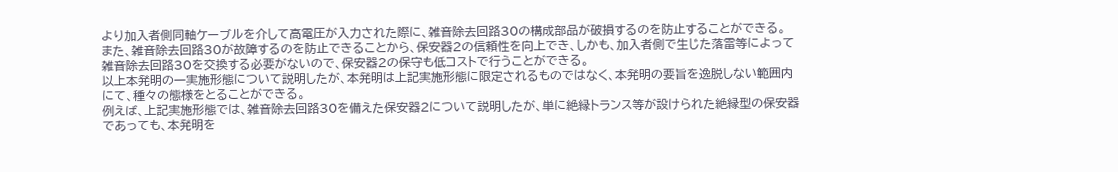より加入者側同軸ケーブルを介して高電圧が入力された際に、雑音除去回路30の構成部品が破損するのを防止することができる。
また、雑音除去回路30が故障するのを防止できることから、保安器2の信頼性を向上でき、しかも、加入者側で生じた落雷等によって雑音除去回路30を交換する必要がないので、保安器2の保守も低コストで行うことができる。
以上本発明の一実施形態について説明したが、本発明は上記実施形態に限定されるものではなく、本発明の要旨を逸脱しない範囲内にて、種々の態様をとることができる。
例えば、上記実施形態では、雑音除去回路30を備えた保安器2について説明したが、単に絶縁トランス等が設けられた絶縁型の保安器であっても、本発明を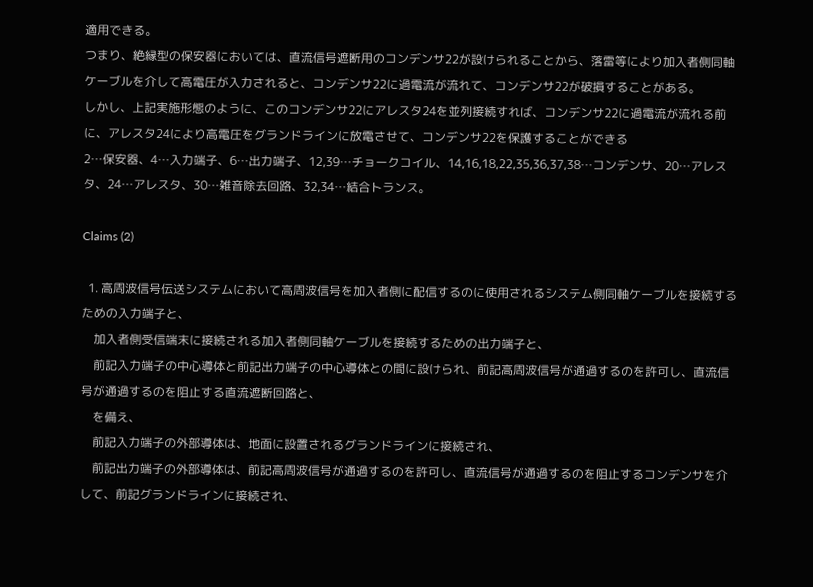適用できる。
つまり、絶縁型の保安器においては、直流信号遮断用のコンデンサ22が設けられることから、落雷等により加入者側同軸ケーブルを介して高電圧が入力されると、コンデンサ22に過電流が流れて、コンデンサ22が破損することがある。
しかし、上記実施形態のように、このコンデンサ22にアレスタ24を並列接続すれば、コンデンサ22に過電流が流れる前に、アレスタ24により高電圧をグランドラインに放電させて、コンデンサ22を保護することができる
2…保安器、4…入力端子、6…出力端子、12,39…チョークコイル、14,16,18,22,35,36,37,38…コンデンサ、20…アレスタ、24…アレスタ、30…雑音除去回路、32,34…結合トランス。

Claims (2)

  1. 高周波信号伝送システムにおいて高周波信号を加入者側に配信するのに使用されるシステム側同軸ケーブルを接続するための入力端子と、
    加入者側受信端末に接続される加入者側同軸ケーブルを接続するための出力端子と、
    前記入力端子の中心導体と前記出力端子の中心導体との間に設けられ、前記高周波信号が通過するのを許可し、直流信号が通過するのを阻止する直流遮断回路と、
    を備え、
    前記入力端子の外部導体は、地面に設置されるグランドラインに接続され、
    前記出力端子の外部導体は、前記高周波信号が通過するのを許可し、直流信号が通過するのを阻止するコンデンサを介して、前記グランドラインに接続され、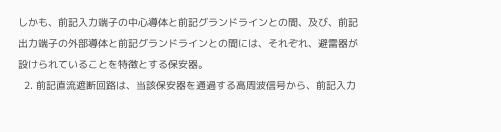しかも、前記入力端子の中心導体と前記グランドラインとの間、及び、前記出力端子の外部導体と前記グランドラインとの間には、それぞれ、避雷器が設けられていることを特徴とする保安器。
  2. 前記直流遮断回路は、当該保安器を通過する高周波信号から、前記入力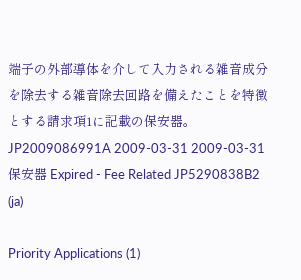端子の外部導体を介して入力される雑音成分を除去する雑音除去回路を備えたことを特徴とする請求項1に記載の保安器。
JP2009086991A 2009-03-31 2009-03-31 保安器 Expired - Fee Related JP5290838B2 (ja)

Priority Applications (1)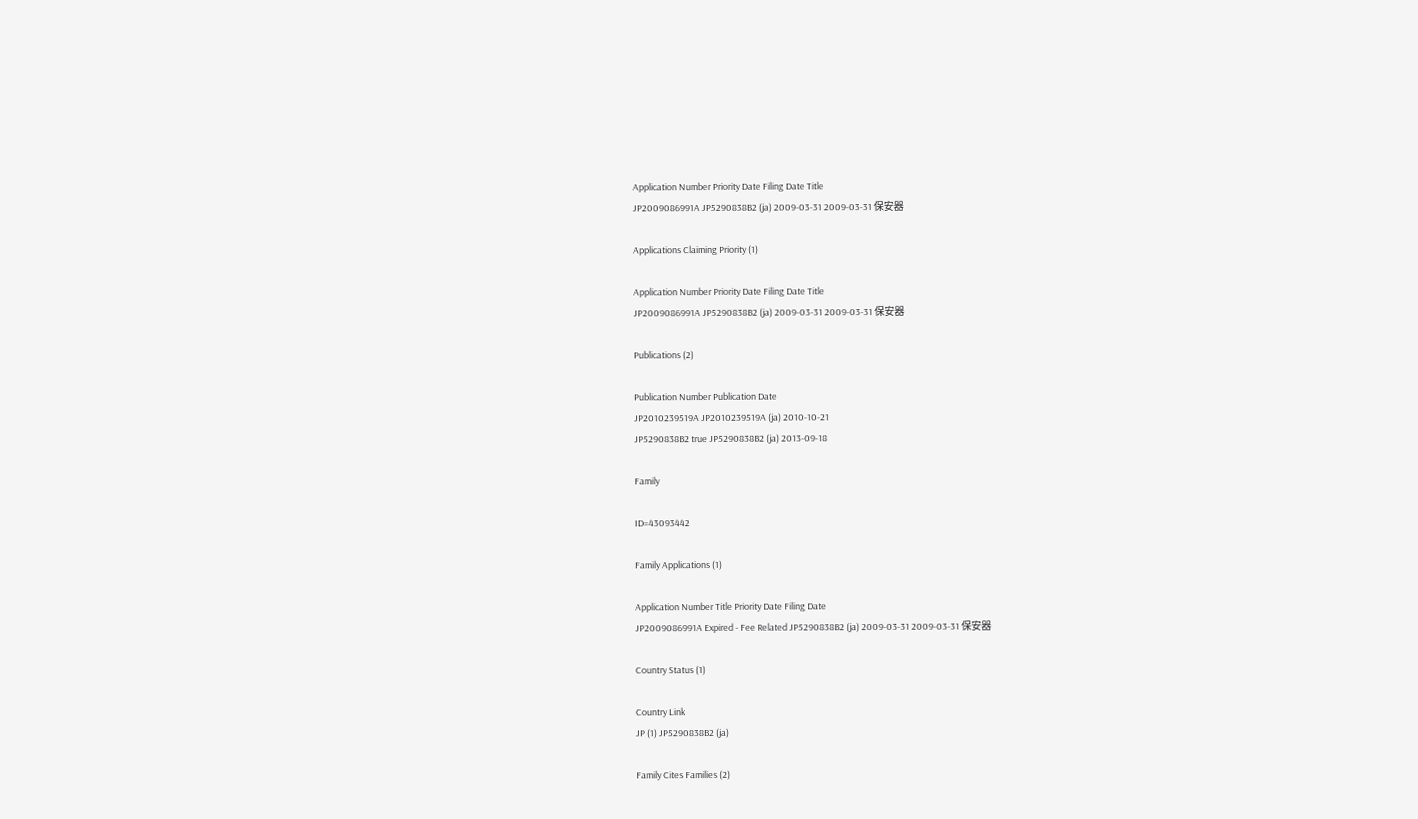Application Number Priority Date Filing Date Title
JP2009086991A JP5290838B2 (ja) 2009-03-31 2009-03-31 保安器

Applications Claiming Priority (1)

Application Number Priority Date Filing Date Title
JP2009086991A JP5290838B2 (ja) 2009-03-31 2009-03-31 保安器

Publications (2)

Publication Number Publication Date
JP2010239519A JP2010239519A (ja) 2010-10-21
JP5290838B2 true JP5290838B2 (ja) 2013-09-18

Family

ID=43093442

Family Applications (1)

Application Number Title Priority Date Filing Date
JP2009086991A Expired - Fee Related JP5290838B2 (ja) 2009-03-31 2009-03-31 保安器

Country Status (1)

Country Link
JP (1) JP5290838B2 (ja)

Family Cites Families (2)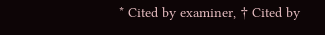* Cited by examiner, † Cited by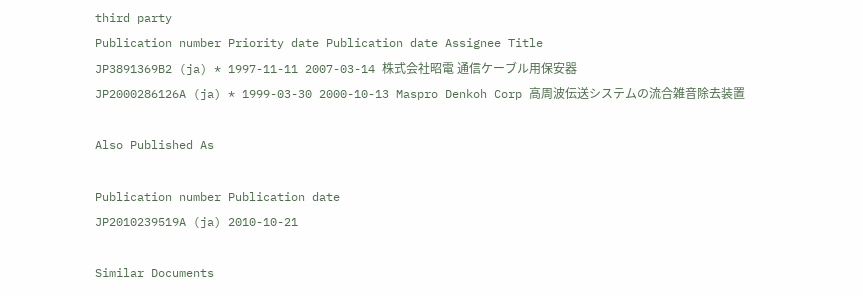third party
Publication number Priority date Publication date Assignee Title
JP3891369B2 (ja) * 1997-11-11 2007-03-14 株式会社昭電 通信ケーブル用保安器
JP2000286126A (ja) * 1999-03-30 2000-10-13 Maspro Denkoh Corp 高周波伝送システムの流合雑音除去装置

Also Published As

Publication number Publication date
JP2010239519A (ja) 2010-10-21

Similar Documents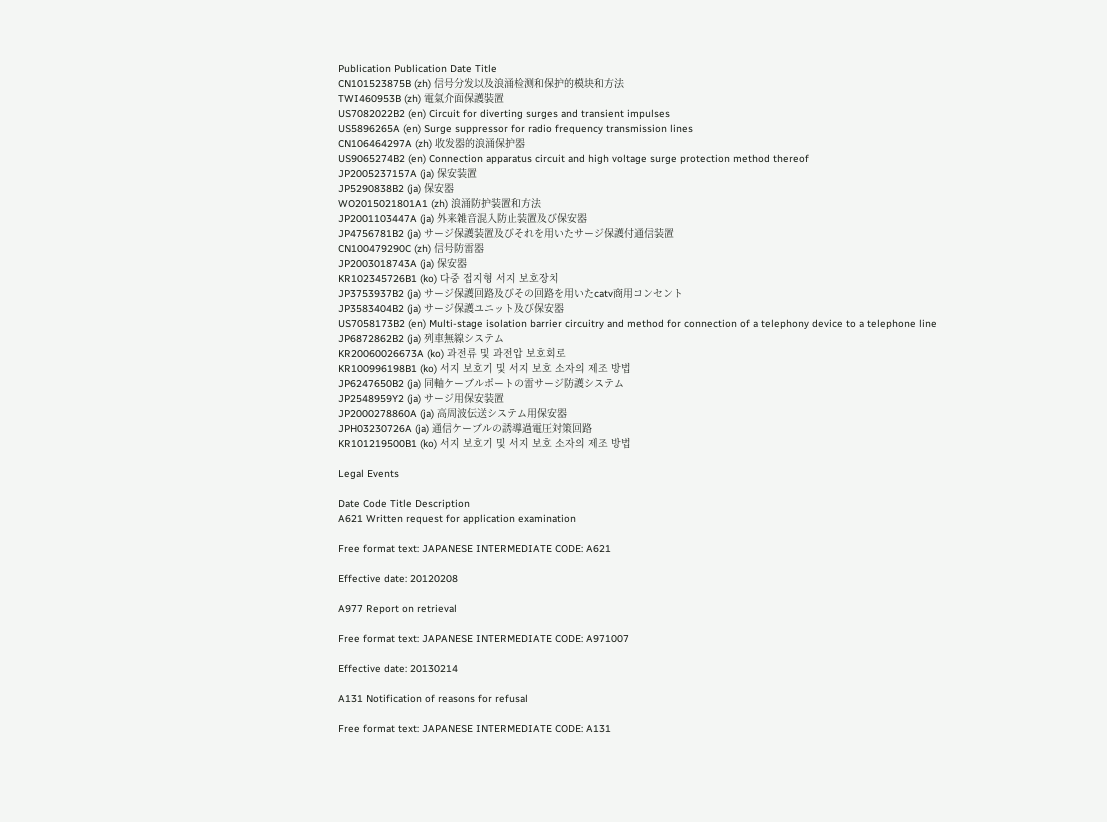Publication Publication Date Title
CN101523875B (zh) 信号分发以及浪涌检测和保护的模块和方法
TWI460953B (zh) 電氣介面保護裝置
US7082022B2 (en) Circuit for diverting surges and transient impulses
US5896265A (en) Surge suppressor for radio frequency transmission lines
CN106464297A (zh) 收发器的浪涌保护器
US9065274B2 (en) Connection apparatus circuit and high voltage surge protection method thereof
JP2005237157A (ja) 保安装置
JP5290838B2 (ja) 保安器
WO2015021801A1 (zh) 浪涌防护装置和方法
JP2001103447A (ja) 外来雑音混入防止装置及び保安器
JP4756781B2 (ja) サージ保護装置及びそれを用いたサージ保護付通信装置
CN100479290C (zh) 信号防雷器
JP2003018743A (ja) 保安器
KR102345726B1 (ko) 다중 접지형 서지 보호장치
JP3753937B2 (ja) サージ保護回路及びその回路を用いたcatv商用コンセント
JP3583404B2 (ja) サージ保護ユニット及び保安器
US7058173B2 (en) Multi-stage isolation barrier circuitry and method for connection of a telephony device to a telephone line
JP6872862B2 (ja) 列車無線システム
KR20060026673A (ko) 과전류 및 과전압 보호회로
KR100996198B1 (ko) 서지 보호기 및 서지 보호 소자의 제조 방법
JP6247650B2 (ja) 同軸ケーブルポートの雷サージ防護システム
JP2548959Y2 (ja) サージ用保安装置
JP2000278860A (ja) 高周波伝送システム用保安器
JPH03230726A (ja) 通信ケーブルの誘導過電圧対策回路
KR101219500B1 (ko) 서지 보호기 및 서지 보호 소자의 제조 방법

Legal Events

Date Code Title Description
A621 Written request for application examination

Free format text: JAPANESE INTERMEDIATE CODE: A621

Effective date: 20120208

A977 Report on retrieval

Free format text: JAPANESE INTERMEDIATE CODE: A971007

Effective date: 20130214

A131 Notification of reasons for refusal

Free format text: JAPANESE INTERMEDIATE CODE: A131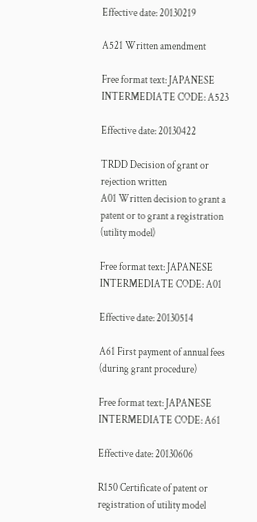Effective date: 20130219

A521 Written amendment

Free format text: JAPANESE INTERMEDIATE CODE: A523

Effective date: 20130422

TRDD Decision of grant or rejection written
A01 Written decision to grant a patent or to grant a registration (utility model)

Free format text: JAPANESE INTERMEDIATE CODE: A01

Effective date: 20130514

A61 First payment of annual fees (during grant procedure)

Free format text: JAPANESE INTERMEDIATE CODE: A61

Effective date: 20130606

R150 Certificate of patent or registration of utility model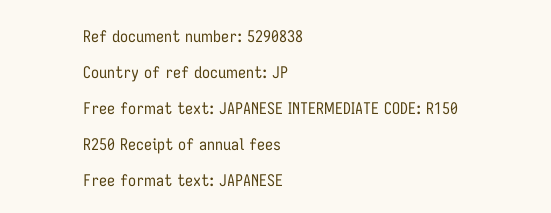Ref document number: 5290838

Country of ref document: JP

Free format text: JAPANESE INTERMEDIATE CODE: R150

R250 Receipt of annual fees

Free format text: JAPANESE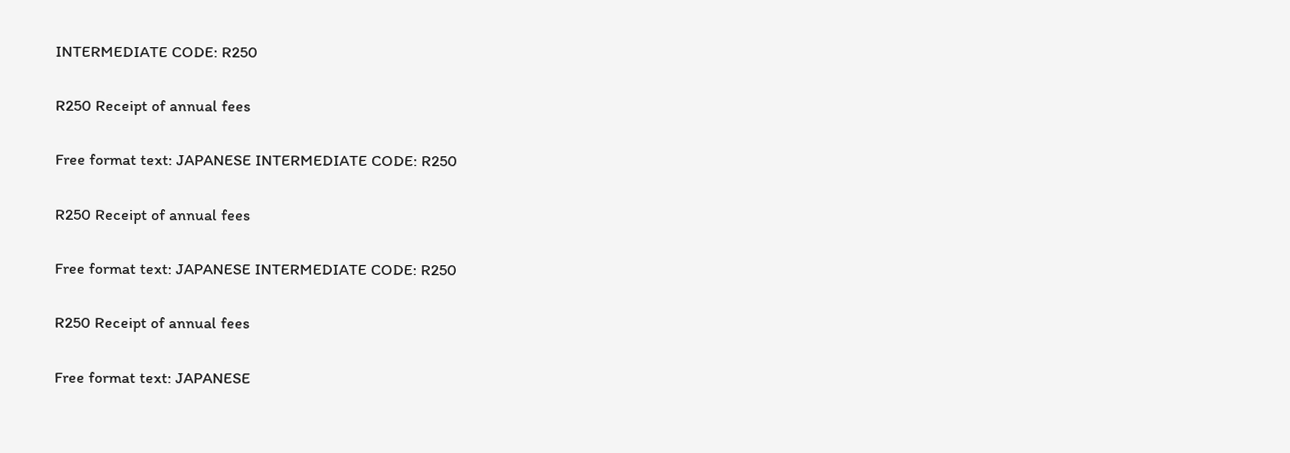INTERMEDIATE CODE: R250

R250 Receipt of annual fees

Free format text: JAPANESE INTERMEDIATE CODE: R250

R250 Receipt of annual fees

Free format text: JAPANESE INTERMEDIATE CODE: R250

R250 Receipt of annual fees

Free format text: JAPANESE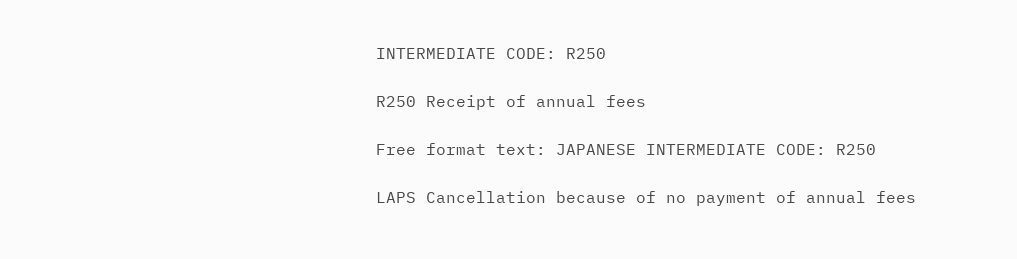INTERMEDIATE CODE: R250

R250 Receipt of annual fees

Free format text: JAPANESE INTERMEDIATE CODE: R250

LAPS Cancellation because of no payment of annual fees